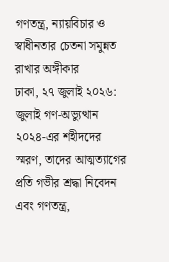গণতন্ত্র, ন্যায়বিচার ও স্বাধীনতার চেতনা সমুন্নত রাখার অঙ্গীকার
ঢাকা, ২৭ জুলাই ২০২৬: জুলাই গণ-অভ্যুত্থান ২০২৪-এর শহীদদের স্মরণ, তাদের আত্মত্যাগের প্রতি গভীর শ্রদ্ধা নিবেদন এবং গণতন্ত্র,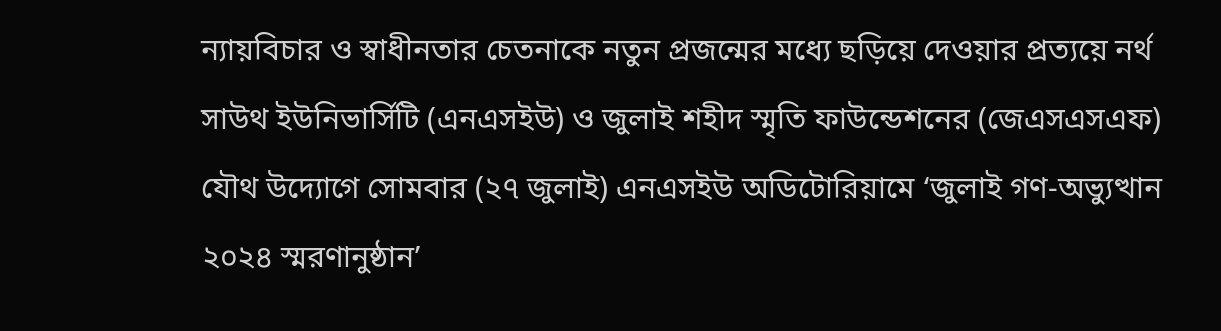ন্যায়বিচার ও স্বাধীনতার চেতনাকে নতুন প্রজন্মের মধ্যে ছড়িয়ে দেওয়ার প্রত্যয়ে নর্থ সাউথ ইউনিভার্সিটি (এনএসইউ) ও জুলাই শহীদ স্মৃতি ফাউন্ডেশনের (জেএসএসএফ) যৌথ উদ্যোগে সোমবার (২৭ জুলাই) এনএসইউ অডিটোরিয়ামে ‘জুলাই গণ-অভ্যুত্থান ২০২৪ স্মরণানুষ্ঠান’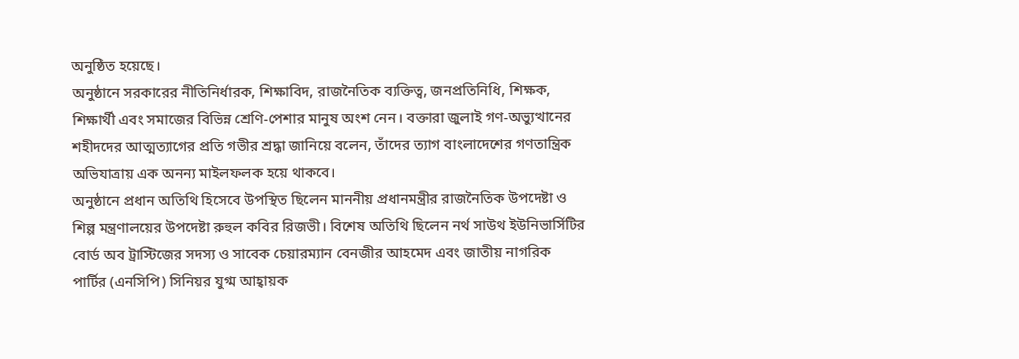অনুষ্ঠিত হয়েছে।
অনুষ্ঠানে সরকারের নীতিনির্ধারক, শিক্ষাবিদ, রাজনৈতিক ব্যক্তিত্ব, জনপ্রতিনিধি, শিক্ষক, শিক্ষার্থী এবং সমাজের বিভিন্ন শ্রেণি-পেশার মানুষ অংশ নেন। বক্তারা জুলাই গণ-অভ্যুত্থানের শহীদদের আত্মত্যাগের প্রতি গভীর শ্রদ্ধা জানিয়ে বলেন, তাঁদের ত্যাগ বাংলাদেশের গণতান্ত্রিক অভিযাত্রায় এক অনন্য মাইলফলক হয়ে থাকবে।
অনুষ্ঠানে প্রধান অতিথি হিসেবে উপস্থিত ছিলেন মাননীয় প্রধানমন্ত্রীর রাজনৈতিক উপদেষ্টা ও শিল্প মন্ত্রণালয়ের উপদেষ্টা রুহুল কবির রিজভী। বিশেষ অতিথি ছিলেন নর্থ সাউথ ইউনিভার্সিটির বোর্ড অব ট্রাস্টিজের সদস্য ও সাবেক চেয়ারম্যান বেনজীর আহমেদ এবং জাতীয় নাগরিক পার্টির (এনসিপি) সিনিয়র যুগ্ম আহ্বায়ক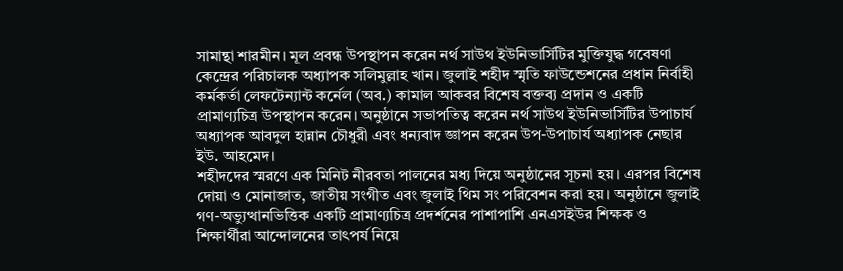সামান্থা শারমীন। মূল প্রবন্ধ উপস্থাপন করেন নর্থ সাউথ ইউনিভার্সিটির মুক্তিযুদ্ধ গবেষণা কেন্দ্রের পরিচালক অধ্যাপক সলিমুল্লাহ খান। জুলাই শহীদ স্মৃতি ফাউন্ডেশনের প্রধান নির্বাহী কর্মকর্তা লেফটেন্যান্ট কর্নেল (অব.) কামাল আকবর বিশেষ বক্তব্য প্রদান ও একটি প্রামাণ্যচিত্র উপস্থাপন করেন। অনুষ্ঠানে সভাপতিত্ব করেন নর্থ সাউথ ইউনিভার্সিটির উপাচার্য অধ্যাপক আবদুল হান্নান চৌধুরী এবং ধন্যবাদ জ্ঞাপন করেন উপ-উপাচার্য অধ্যাপক নেছার ইউ. আহমেদ।
শহীদদের স্মরণে এক মিনিট নীরবতা পালনের মধ্য দিয়ে অনুষ্ঠানের সূচনা হয়। এরপর বিশেষ দোয়া ও মোনাজাত, জাতীয় সংগীত এবং জুলাই থিম সং পরিবেশন করা হয়। অনুষ্ঠানে জুলাই গণ-অভ্যুত্থানভিত্তিক একটি প্রামাণ্যচিত্র প্রদর্শনের পাশাপাশি এনএসইউর শিক্ষক ও শিক্ষার্থীরা আন্দোলনের তাৎপর্য নিয়ে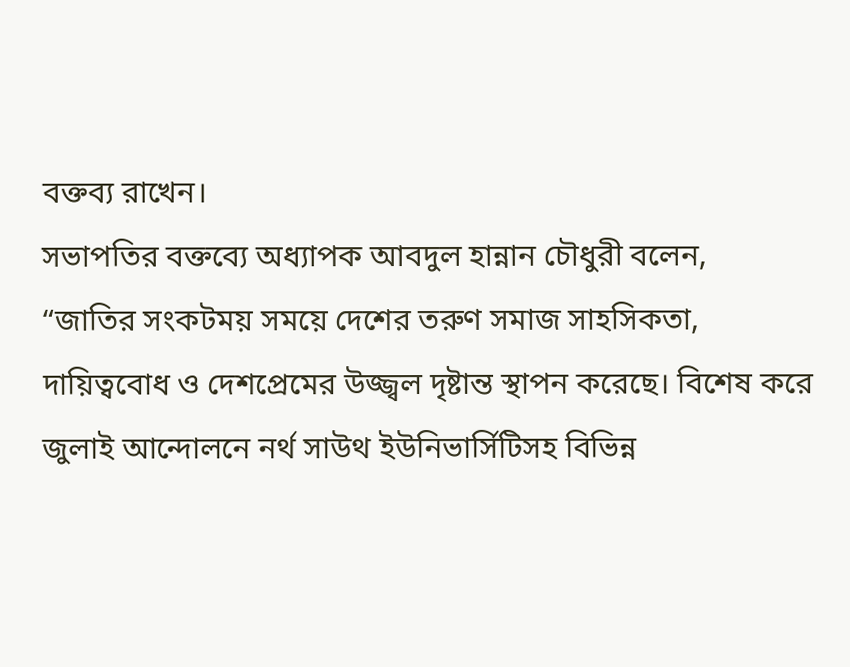বক্তব্য রাখেন।
সভাপতির বক্তব্যে অধ্যাপক আবদুল হান্নান চৌধুরী বলেন,
“জাতির সংকটময় সময়ে দেশের তরুণ সমাজ সাহসিকতা, দায়িত্ববোধ ও দেশপ্রেমের উজ্জ্বল দৃষ্টান্ত স্থাপন করেছে। বিশেষ করে জুলাই আন্দোলনে নর্থ সাউথ ইউনিভার্সিটিসহ বিভিন্ন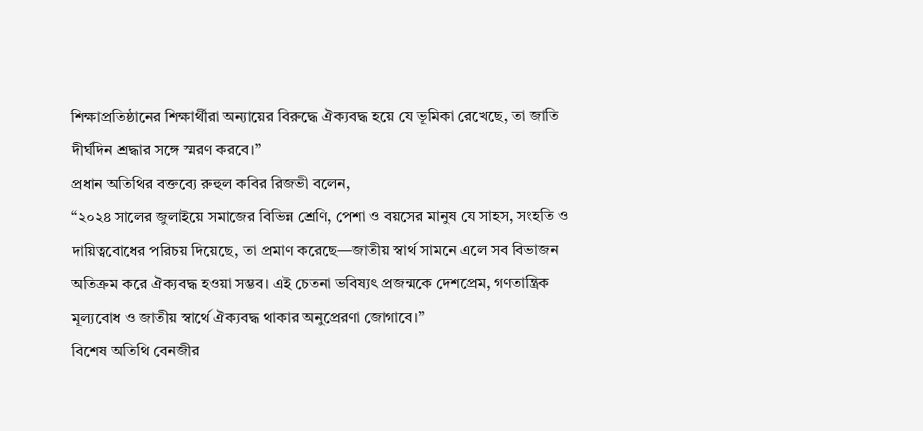শিক্ষাপ্রতিষ্ঠানের শিক্ষার্থীরা অন্যায়ের বিরুদ্ধে ঐক্যবদ্ধ হয়ে যে ভূমিকা রেখেছে, তা জাতি দীর্ঘদিন শ্রদ্ধার সঙ্গে স্মরণ করবে।”
প্রধান অতিথির বক্তব্যে রুহুল কবির রিজভী বলেন,
“২০২৪ সালের জুলাইয়ে সমাজের বিভিন্ন শ্রেণি, পেশা ও বয়সের মানুষ যে সাহস, সংহতি ও দায়িত্ববোধের পরিচয় দিয়েছে, তা প্রমাণ করেছে—জাতীয় স্বার্থ সামনে এলে সব বিভাজন অতিক্রম করে ঐক্যবদ্ধ হওয়া সম্ভব। এই চেতনা ভবিষ্যৎ প্রজন্মকে দেশপ্রেম, গণতান্ত্রিক মূল্যবোধ ও জাতীয় স্বার্থে ঐক্যবদ্ধ থাকার অনুপ্রেরণা জোগাবে।”
বিশেষ অতিথি বেনজীর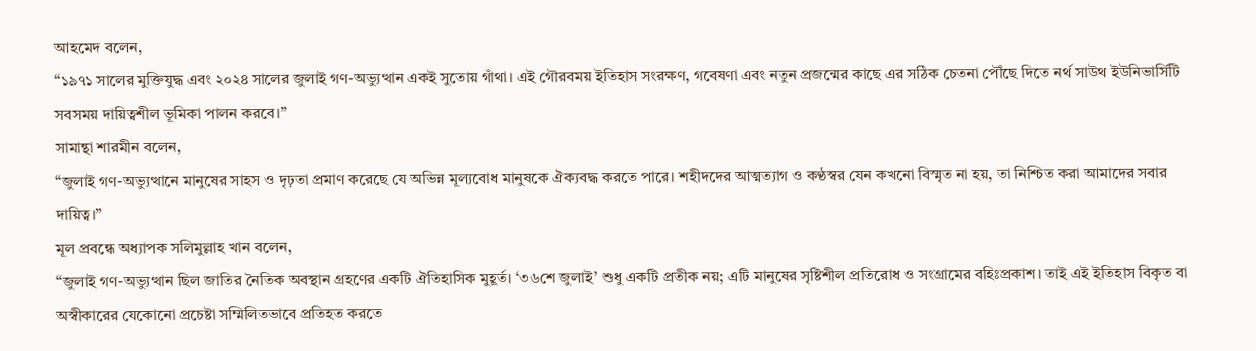আহমেদ বলেন,
“১৯৭১ সালের মুক্তিযুদ্ধ এবং ২০২৪ সালের জুলাই গণ-অভ্যুত্থান একই সুতোয় গাঁথা। এই গৌরবময় ইতিহাস সংরক্ষণ, গবেষণা এবং নতুন প্রজন্মের কাছে এর সঠিক চেতনা পৌঁছে দিতে নর্থ সাউথ ইউনিভার্সিটি সবসময় দায়িত্বশীল ভূমিকা পালন করবে।”
সামান্থা শারমীন বলেন,
“জুলাই গণ-অভ্যুত্থানে মানুষের সাহস ও দৃঢ়তা প্রমাণ করেছে যে অভিন্ন মূল্যবোধ মানুষকে ঐক্যবদ্ধ করতে পারে। শহীদদের আত্মত্যাগ ও কণ্ঠস্বর যেন কখনো বিস্মৃত না হয়, তা নিশ্চিত করা আমাদের সবার দায়িত্ব।”
মূল প্রবন্ধে অধ্যাপক সলিমুল্লাহ খান বলেন,
“জুলাই গণ-অভ্যুত্থান ছিল জাতির নৈতিক অবস্থান গ্রহণের একটি ঐতিহাসিক মুহূর্ত। ‘৩৬শে জুলাই’ শুধু একটি প্রতীক নয়; এটি মানুষের সৃষ্টিশীল প্রতিরোধ ও সংগ্রামের বহিঃপ্রকাশ। তাই এই ইতিহাস বিকৃত বা অস্বীকারের যেকোনো প্রচেষ্টা সম্মিলিতভাবে প্রতিহত করতে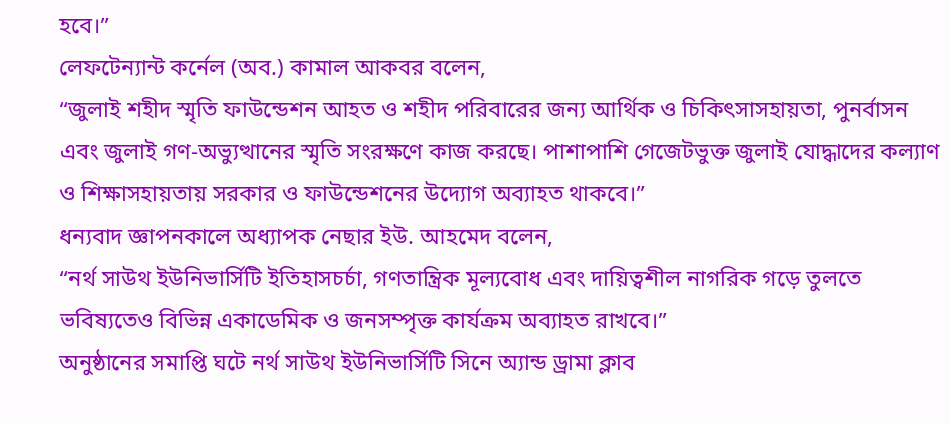হবে।”
লেফটেন্যান্ট কর্নেল (অব.) কামাল আকবর বলেন,
“জুলাই শহীদ স্মৃতি ফাউন্ডেশন আহত ও শহীদ পরিবারের জন্য আর্থিক ও চিকিৎসাসহায়তা, পুনর্বাসন এবং জুলাই গণ-অভ্যুত্থানের স্মৃতি সংরক্ষণে কাজ করছে। পাশাপাশি গেজেটভুক্ত জুলাই যোদ্ধাদের কল্যাণ ও শিক্ষাসহায়তায় সরকার ও ফাউন্ডেশনের উদ্যোগ অব্যাহত থাকবে।”
ধন্যবাদ জ্ঞাপনকালে অধ্যাপক নেছার ইউ. আহমেদ বলেন,
“নর্থ সাউথ ইউনিভার্সিটি ইতিহাসচর্চা, গণতান্ত্রিক মূল্যবোধ এবং দায়িত্বশীল নাগরিক গড়ে তুলতে ভবিষ্যতেও বিভিন্ন একাডেমিক ও জনসম্পৃক্ত কার্যক্রম অব্যাহত রাখবে।”
অনুষ্ঠানের সমাপ্তি ঘটে নর্থ সাউথ ইউনিভার্সিটি সিনে অ্যান্ড ড্রামা ক্লাব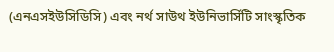(এনএসইউসিডিসি) এবং নর্থ সাউথ ইউনিভার্সিটি সাংস্কৃতিক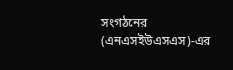সংগঠনের (এনএসইউএসএস)-এর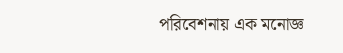পরিবেশনায় এক মনোজ্ঞ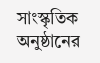সাংস্কৃতিক অনুষ্ঠানের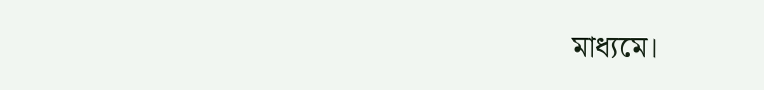মাধ্যমে।